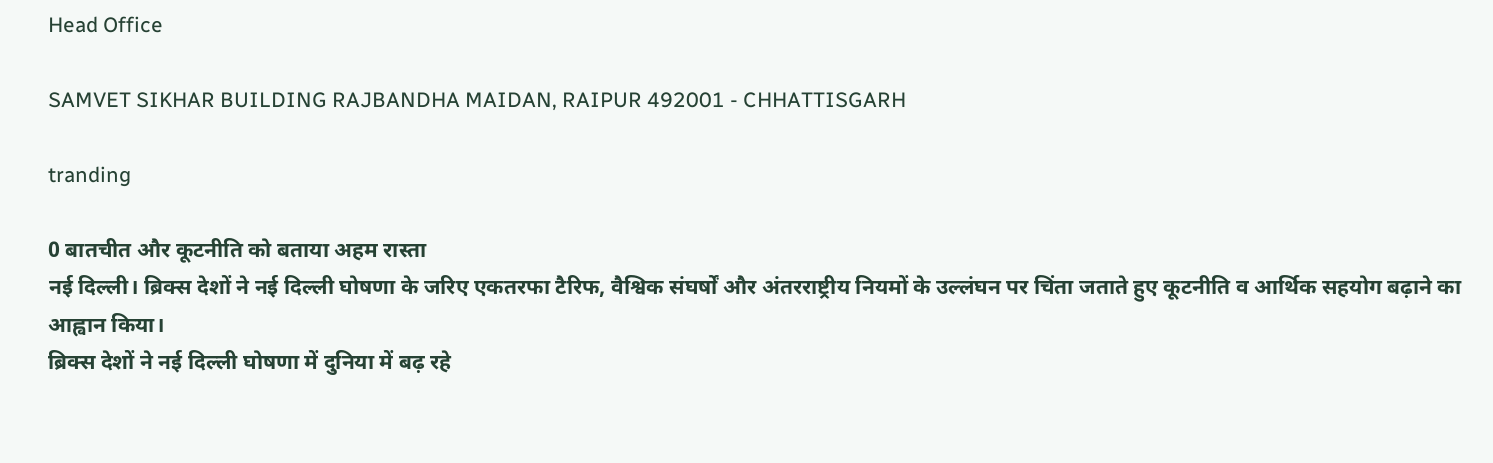Head Office

SAMVET SIKHAR BUILDING RAJBANDHA MAIDAN, RAIPUR 492001 - CHHATTISGARH

tranding

0 बातचीत और कूटनीति को बताया अहम रास्ता
नई दिल्ली। ब्रिक्स देशों ने नई दिल्ली घोषणा के जरिए एकतरफा टैरिफ, वैश्विक संघर्षों और अंतरराष्ट्रीय नियमों के उल्लंघन पर चिंता जताते हुए कूटनीति व आर्थिक सहयोग बढ़ाने का आह्वान किया।
ब्रिक्स देशों ने नई दिल्ली घोषणा में दुनिया में बढ़ रहे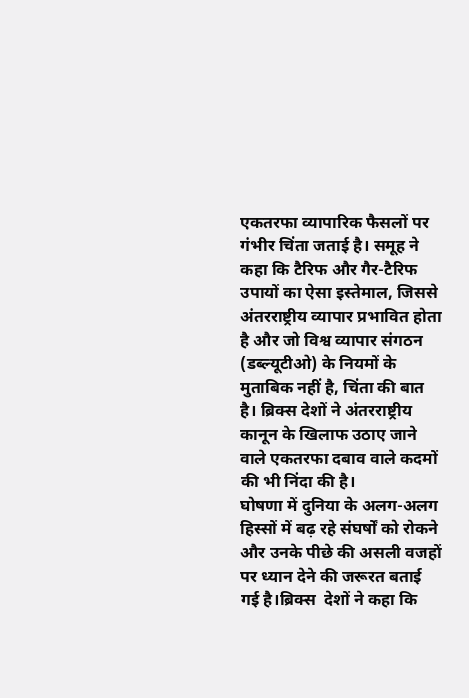एकतरफा व्यापारिक फैसलों पर गंभीर चिंता जताई है। समूह ने कहा कि टैरिफ और गैर-टैरिफ उपायों का ऐसा इस्तेमाल, जिससे अंतरराष्ट्रीय व्यापार प्रभावित होता है और जो विश्व व्यापार संगठन (डब्ल्यूटीओ) के नियमों के मुताबिक नहीं है, चिंता की बात है। ब्रिक्स देशों ने अंतरराष्ट्रीय कानून के खिलाफ उठाए जाने वाले एकतरफा दबाव वाले कदमों की भी निंदा की है।
घोषणा में दुनिया के अलग-अलग हिस्सों में बढ़ रहे संघर्षों को रोकने और उनके पीछे की असली वजहों पर ध्यान देने की जरूरत बताई गई है।ब्रिक्स  देशों ने कहा कि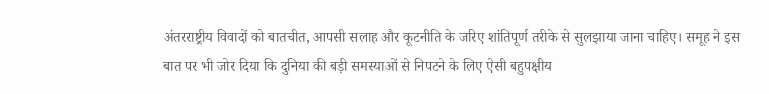अंतरराष्ट्रीय विवादों को बातचीत, आपसी सलाह और कूटनीति के जरिए शांतिपूर्ण तरीके से सुलझाया जाना चाहिए। समूह ने इस बात पर भी जोर दिया कि दुनिया की बड़ी समस्याओं से निपटने के लिए ऐसी बहुपक्षीय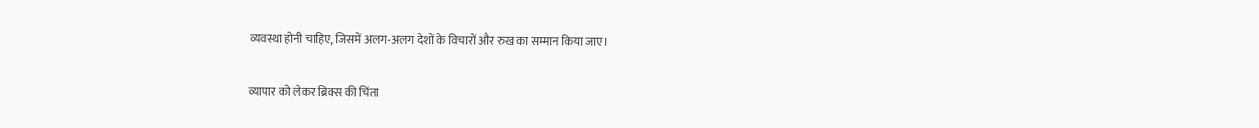व्यवस्था होनी चाहिए, जिसमें अलग-अलग देशों के विचारों और रुख का सम्मान किया जाए।

व्यापार को लेकर ब्रिक्स की चिंता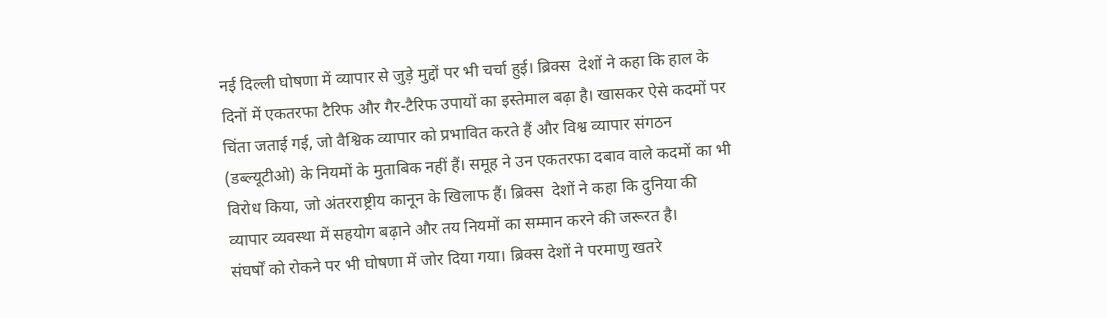नई दिल्ली घोषणा में व्यापार से जुड़े मुद्दों पर भी चर्चा हुई। ब्रिक्स  देशों ने कहा कि हाल के दिनों में एकतरफा टैरिफ और गैर-टैरिफ उपायों का इस्तेमाल बढ़ा है। खासकर ऐसे कदमों पर चिंता जताई गई, जो वैश्विक व्यापार को प्रभावित करते हैं और विश्व व्यापार संगठन (डब्ल्यूटीओ) के नियमों के मुताबिक नहीं हैं। समूह ने उन एकतरफा दबाव वाले कदमों का भी विरोध किया, जो अंतरराष्ट्रीय कानून के खिलाफ हैं। ब्रिक्स  देशों ने कहा कि दुनिया की व्यापार व्यवस्था में सहयोग बढ़ाने और तय नियमों का सम्मान करने की जरूरत है।
संघर्षों को रोकने पर भी घोषणा में जोर दिया गया। ब्रिक्स देशों ने परमाणु खतरे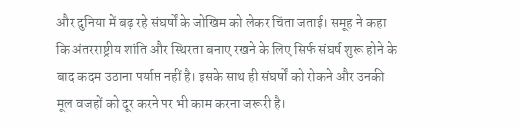और दुनिया में बढ़ रहे संघर्षों के जोखिम को लेकर चिंता जताई। समूह ने कहा कि अंतरराष्ट्रीय शांति और स्थिरता बनाए रखने के लिए सिर्फ संघर्ष शुरू होने के बाद कदम उठाना पर्याप्त नहीं है। इसके साथ ही संघर्षों को रोकने और उनकी मूल वजहों को दूर करने पर भी काम करना जरूरी है।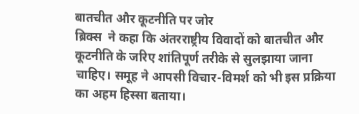बातचीत और कूटनीति पर जोर
ब्रिक्स  ने कहा कि अंतरराष्ट्रीय विवादों को बातचीत और कूटनीति के जरिए शांतिपूर्ण तरीके से सुलझाया जाना चाहिए। समूह ने आपसी विचार-विमर्श को भी इस प्रक्रिया का अहम हिस्सा बताया।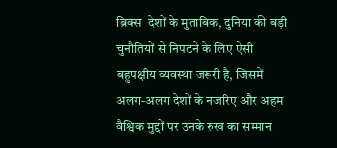ब्रिक्स  देशों के मुताबिक, दुनिया की बड़ी चुनौतियों से निपटने के लिए ऐसी बहुपक्षीय व्यवस्था जरूरी है, जिसमें अलग-अलग देशों के नजरिए और अहम वैश्विक मुद्दों पर उनके रुख का सम्मान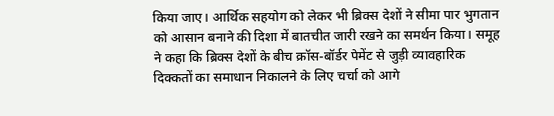किया जाए। आर्थिक सहयोग को लेकर भी ब्रिक्स देशों ने सीमा पार भुगतान को आसान बनाने की दिशा में बातचीत जारी रखने का समर्थन किया। समूह ने कहा कि ब्रिक्स देशों के बीच क्रॉस-बॉर्डर पेमेंट से जुड़ी व्यावहारिक दिक्कतों का समाधान निकालने के लिए चर्चा को आगे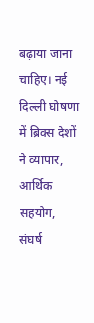बढ़ाया जाना चाहिए। नई दिल्ली घोषणा में ब्रिक्स देशों ने व्यापार, आर्थिक सहयोग, संघर्ष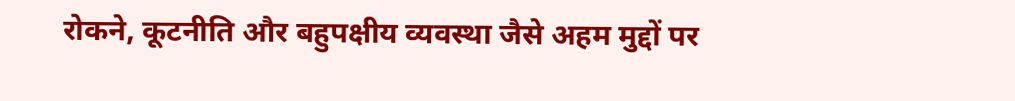रोकने, कूटनीति और बहुपक्षीय व्यवस्था जैसे अहम मुद्दों पर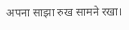अपना साझा रुख सामने रखा।